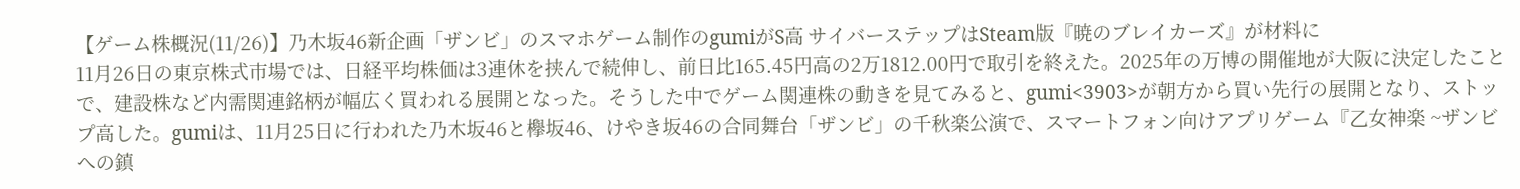【ゲーム株概況(11/26)】乃木坂46新企画「ザンビ」のスマホゲーム制作のgumiがS高 サイバーステップはSteam版『暁のブレイカーズ』が材料に
11月26日の東京株式市場では、日経平均株価は3連休を挟んで続伸し、前日比165.45円高の2万1812.00円で取引を終えた。2025年の万博の開催地が大阪に決定したことで、建設株など内需関連銘柄が幅広く買われる展開となった。そうした中でゲーム関連株の動きを見てみると、gumi<3903>が朝方から買い先行の展開となり、ストップ高した。gumiは、11月25日に行われた乃木坂46と欅坂46、けやき坂46の合同舞台「ザンビ」の千秋楽公演で、スマートフォン向けアプリゲーム『乙女神楽 ~ザンビへの鎮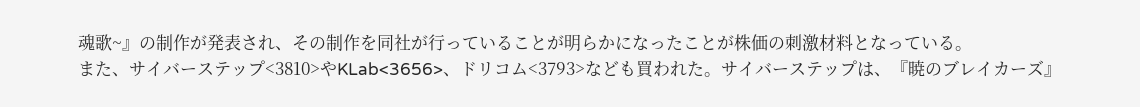魂歌~』の制作が発表され、その制作を同社が行っていることが明らかになったことが株価の刺激材料となっている。
また、サイバーステップ<3810>やKLab<3656>、ドリコム<3793>なども買われた。サイバーステップは、『暁のブレイカーズ』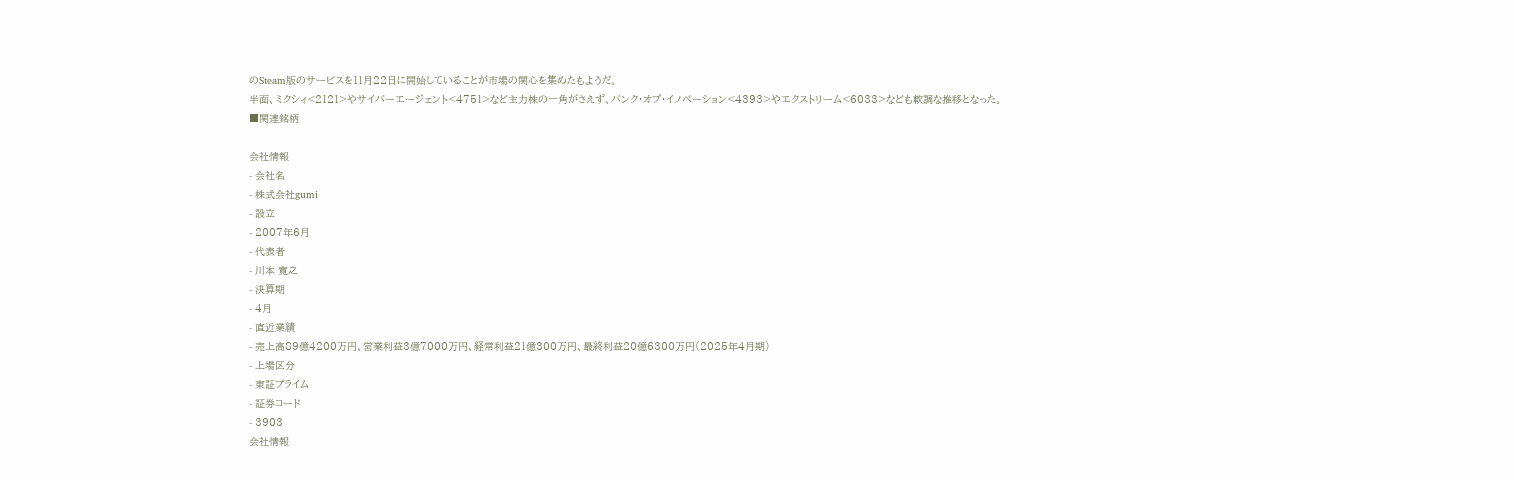のSteam版のサービスを11月22日に開始していることが市場の関心を集めたもようだ。
半面、ミクシィ<2121>やサイバーエージェント<4751>など主力株の一角がさえず、バンク・オブ・イノベーション<4393>やエクストリーム<6033>なども軟調な推移となった。
■関連銘柄

会社情報
- 会社名
- 株式会社gumi
- 設立
- 2007年6月
- 代表者
- 川本 寛之
- 決算期
- 4月
- 直近業績
- 売上高89億4200万円、営業利益3億7000万円、経常利益21億300万円、最終利益20億6300万円(2025年4月期)
- 上場区分
- 東証プライム
- 証券コード
- 3903
会社情報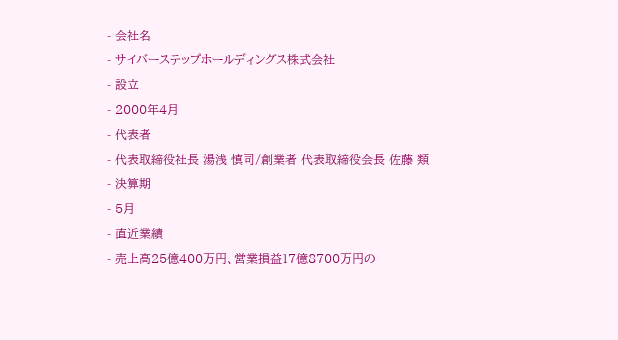- 会社名
- サイバーステップホールディングス株式会社
- 設立
- 2000年4月
- 代表者
- 代表取締役社長 湯浅 慎司/創業者 代表取締役会長 佐藤 類
- 決算期
- 5月
- 直近業績
- 売上高25億400万円、営業損益17億8700万円の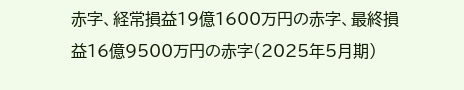赤字、経常損益19億1600万円の赤字、最終損益16億9500万円の赤字(2025年5月期)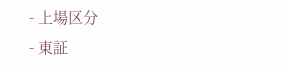- 上場区分
- 東証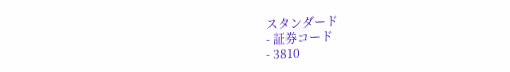スタンダード
- 証券コード
- 3810